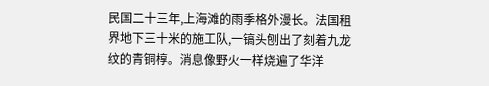民国二十三年,上海滩的雨季格外漫长。法国租界地下三十米的施工队,一镐头刨出了刻着九龙纹的青铜椁。消息像野火一样烧遍了华洋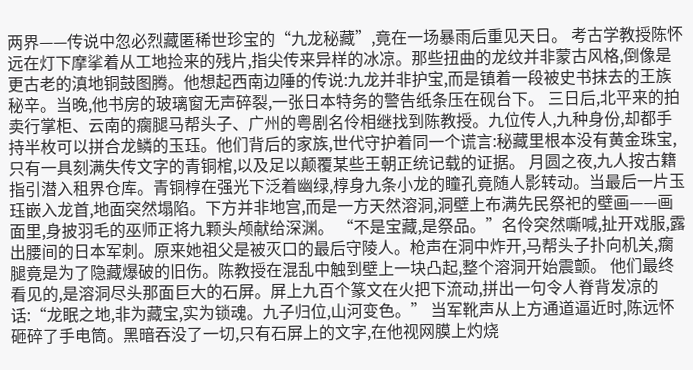两界——传说中忽必烈藏匿稀世珍宝的“九龙秘藏”,竟在一场暴雨后重见天日。 考古学教授陈怀远在灯下摩挲着从工地捡来的残片,指尖传来异样的冰凉。那些扭曲的龙纹并非蒙古风格,倒像是更古老的滇地铜鼓图腾。他想起西南边陲的传说:九龙并非护宝,而是镇着一段被史书抹去的王族秘辛。当晚,他书房的玻璃窗无声碎裂,一张日本特务的警告纸条压在砚台下。 三日后,北平来的拍卖行掌柜、云南的瘸腿马帮头子、广州的粤剧名伶相继找到陈教授。九位传人,九种身份,却都手持半枚可以拼合龙鳞的玉珏。他们背后的家族,世代守护着同一个谎言:秘藏里根本没有黄金珠宝,只有一具刻满失传文字的青铜棺,以及足以颠覆某些王朝正统记载的证据。 月圆之夜,九人按古籍指引潜入租界仓库。青铜椁在强光下泛着幽绿,椁身九条小龙的瞳孔竟随人影转动。当最后一片玉珏嵌入龙首,地面突然塌陷。下方并非地宫,而是一方天然溶洞,洞壁上布满先民祭祀的壁画——画面里,身披羽毛的巫师正将九颗头颅献给深渊。 “不是宝藏,是祭品。”名伶突然嘶喊,扯开戏服,露出腰间的日本军刺。原来她祖父是被灭口的最后守陵人。枪声在洞中炸开,马帮头子扑向机关,瘸腿竟是为了隐藏爆破的旧伤。陈教授在混乱中触到壁上一块凸起,整个溶洞开始震颤。 他们最终看见的,是溶洞尽头那面巨大的石屏。屏上九百个篆文在火把下流动,拼出一句令人脊背发凉的话:“龙眠之地,非为藏宝,实为锁魂。九子归位,山河变色。” 当军靴声从上方通道逼近时,陈远怀砸碎了手电筒。黑暗吞没了一切,只有石屏上的文字,在他视网膜上灼烧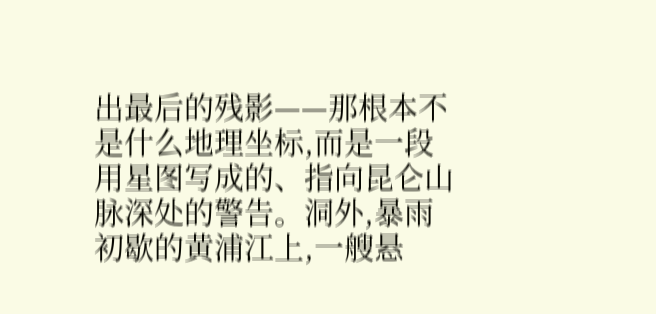出最后的残影——那根本不是什么地理坐标,而是一段用星图写成的、指向昆仑山脉深处的警告。洞外,暴雨初歇的黄浦江上,一艘悬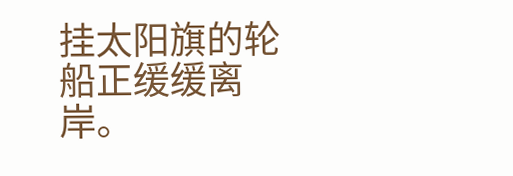挂太阳旗的轮船正缓缓离岸。